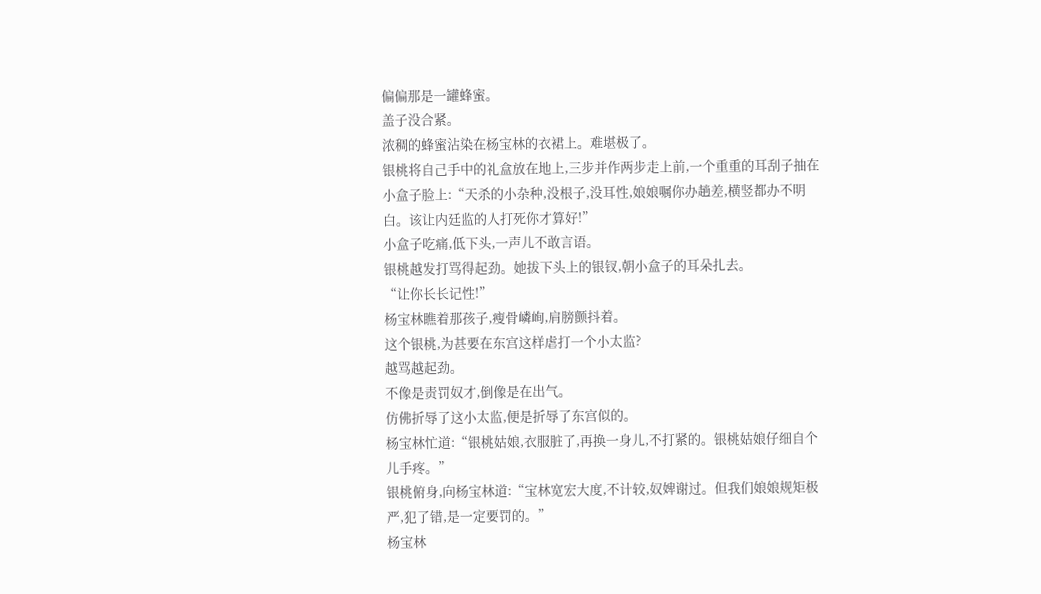偏偏那是一罐蜂蜜。
盖子没合紧。
浓稠的蜂蜜沾染在杨宝林的衣裙上。难堪极了。
银桃将自己手中的礼盒放在地上,三步并作两步走上前,一个重重的耳刮子抽在小盒子脸上:“天杀的小杂种,没根子,没耳性,娘娘嘱你办趟差,横竖都办不明白。该让内廷监的人打死你才算好!”
小盒子吃痛,低下头,一声儿不敢言语。
银桃越发打骂得起劲。她拔下头上的银钗,朝小盒子的耳朵扎去。
“让你长长记性!”
杨宝林瞧着那孩子,瘦骨嶙峋,肩膀颤抖着。
这个银桃,为甚要在东宫这样虐打一个小太监?
越骂越起劲。
不像是责罚奴才,倒像是在出气。
仿佛折辱了这小太监,便是折辱了东宫似的。
杨宝林忙道:“银桃姑娘,衣服脏了,再换一身儿,不打紧的。银桃姑娘仔细自个儿手疼。”
银桃俯身,向杨宝林道:“宝林宽宏大度,不计较,奴婢谢过。但我们娘娘规矩极严,犯了错,是一定要罚的。”
杨宝林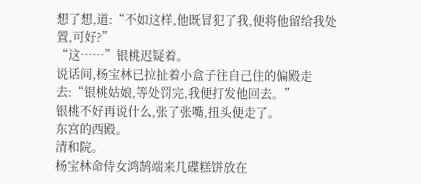想了想,道:“不如这样,他既冒犯了我,便将他留给我处置,可好?”
“这……”银桃迟疑着。
说话间,杨宝林已拉扯着小盒子往自己住的偏殿走去:“银桃姑娘,等处罚完,我便打发他回去。”
银桃不好再说什么,张了张嘴,扭头便走了。
东宫的西殿。
清和院。
杨宝林命侍女鸿鹄端来几碟糕饼放在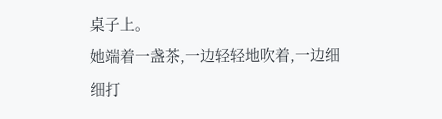桌子上。
她端着一盏茶,一边轻轻地吹着,一边细细打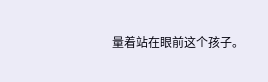量着站在眼前这个孩子。